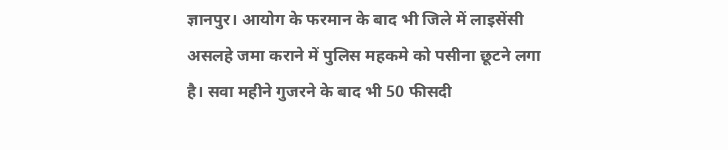ज्ञानपुर। आयोग के फरमान के बाद भी जिले में लाइसेंसी असलहे जमा कराने में पुलिस महकमे को पसीना छूटने लगा है। सवा महीने गुजरने के बाद भी 50 फीसदी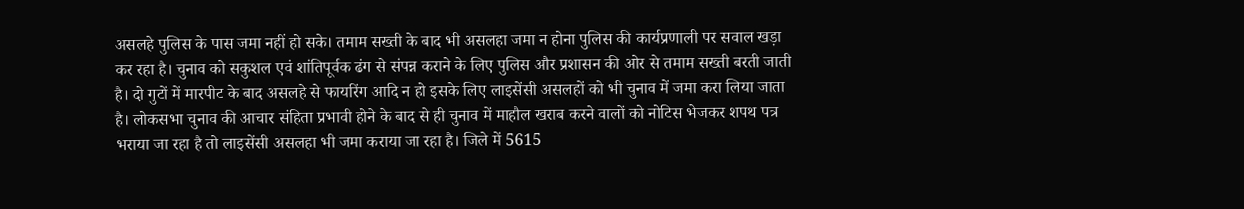असलहे पुलिस के पास जमा नहीं हो सके। तमाम सख्ती के बाद भी असलहा जमा न होना पुलिस की कार्यप्रणाली पर सवाल खड़ा कर रहा है। चुनाव को सकुशल एवं शांतिपूर्वक ढंग से संपन्न कराने के लिए पुलिस और प्रशासन की ओर से तमाम सख्ती बरती जाती है। दो गुटों में मारपीट के बाद असलहे से फायरिंग आदि न हो इसके लिए लाइसेंसी असलहों को भी चुनाव में जमा करा लिया जाता है। लोकसभा चुनाव की आचार संहिता प्रभावी होने के बाद से ही चुनाव में माहौल खराब करने वालों को नोटिस भेजकर शपथ पत्र भराया जा रहा है तो लाइसेंसी असलहा भी जमा कराया जा रहा है। जिले में 5615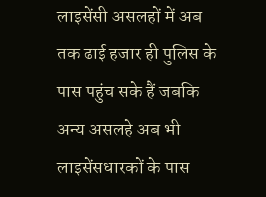लाइसेंसी असलहों में अब तक ढाई हजार ही पुलिस के पास पहुंच सके हैं जबकि अन्य असलहे अब भी लाइसेंसधारकों के पास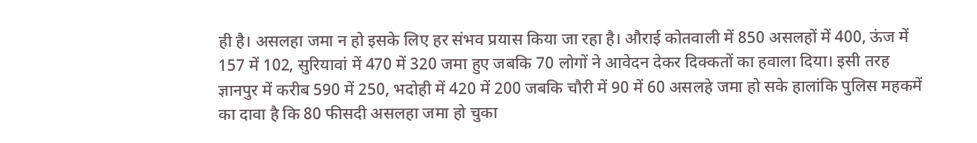ही है। असलहा जमा न हो इसके लिए हर संभव प्रयास किया जा रहा है। औराई कोतवाली में 850 असलहों में 400, ऊंज में 157 में 102, सुरियावां में 470 में 320 जमा हुए जबकि 70 लोगों ने आवेदन देकर दिक्कतों का हवाला दिया। इसी तरह ज्ञानपुर में करीब 590 में 250, भदोही में 420 में 200 जबकि चौरी में 90 में 60 असलहे जमा हो सके हालांकि पुलिस महकमें का दावा है कि 80 फीसदी असलहा जमा हो चुका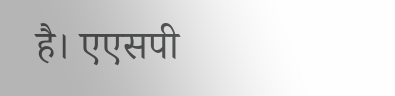है। एएसपी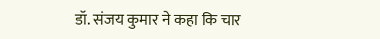डॉ. संजय कुमार ने कहा कि चार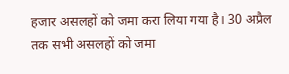हजार असलहों को जमा करा लिया गया है। 30 अप्रैल तक सभी असलहों को जमा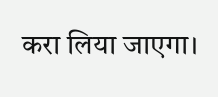करा लिया जाएगा।